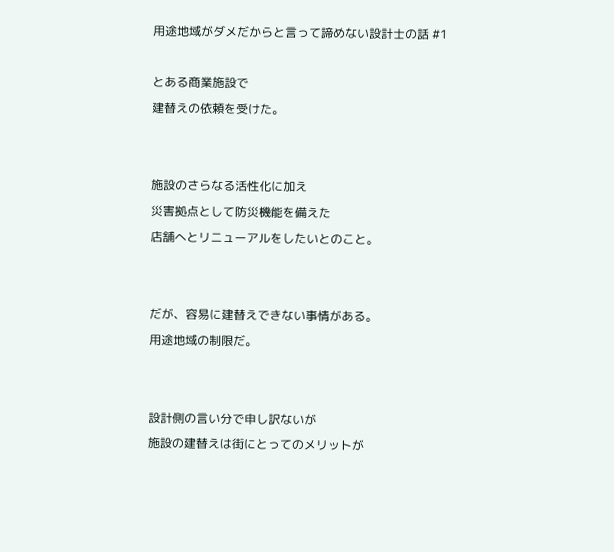用途地域がダメだからと言って諦めない設計士の話 #1

とある商業施設で
建替えの依頼を受けた。


施設のさらなる活性化に加え
災害拠点として防災機能を備えた
店舗へとリニューアルをしたいとのこと。


だが、容易に建替えできない事情がある。
用途地域の制限だ。


設計側の言い分で申し訳ないが
施設の建替えは街にとってのメリットが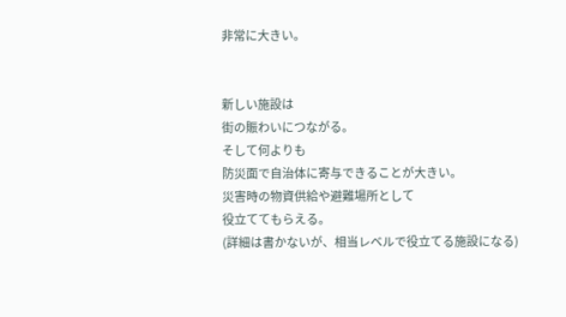非常に大きい。


新しい施設は
街の賑わいにつながる。
そして何よりも
防災面で自治体に寄与できることが大きい。
災害時の物資供給や避難場所として
役立ててもらえる。
(詳細は書かないが、相当レベルで役立てる施設になる)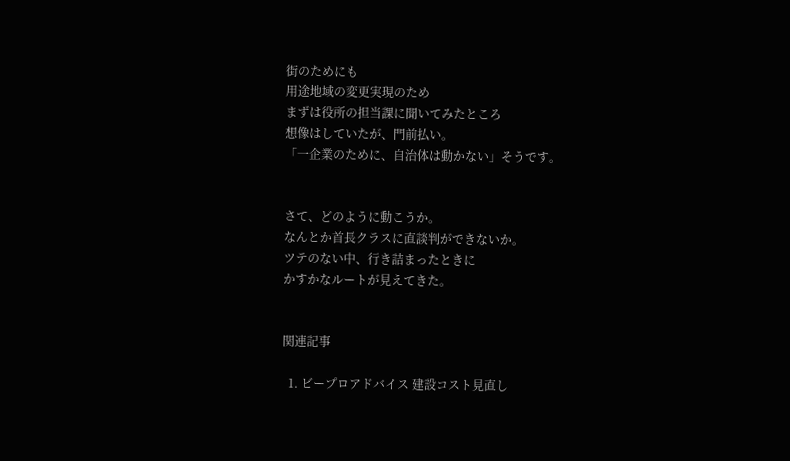街のためにも
用途地域の変更実現のため
まずは役所の担当課に聞いてみたところ
想像はしていたが、門前払い。
「一企業のために、自治体は動かない」そうです。


さて、どのように動こうか。
なんとか首長クラスに直談判ができないか。
ツテのない中、行き詰まったときに
かすかなルートが見えてきた。


関連記事

  1. ビープロアドバイス 建設コスト見直し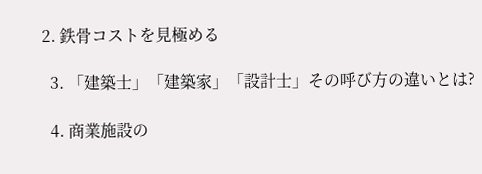2. 鉄⾻コストを⾒極める

  3. 「建築士」「建築家」「設計士」その呼び方の違いとは?

  4. 商業施設の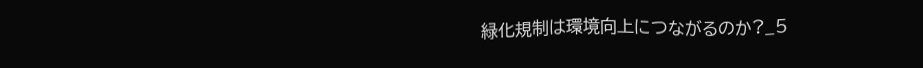緑化規制は環境向上につながるのか?_5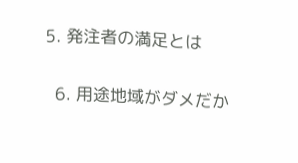5. 発注者の満足とは

  6. 用途地域がダメだか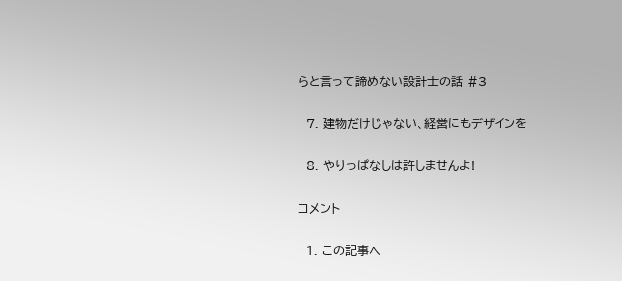らと言って諦めない設計士の話 #3

  7. 建物だけじゃない、経営にもデザインを

  8. やりっぱなしは許しませんよ!

コメント

  1. この記事へ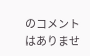のコメントはありませ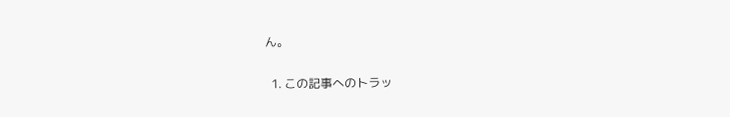ん。

  1. この記事へのトラッ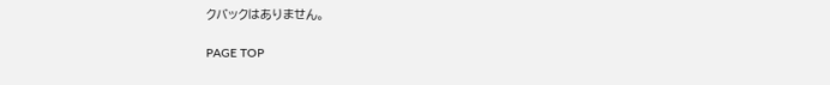クバックはありません。

PAGE TOP